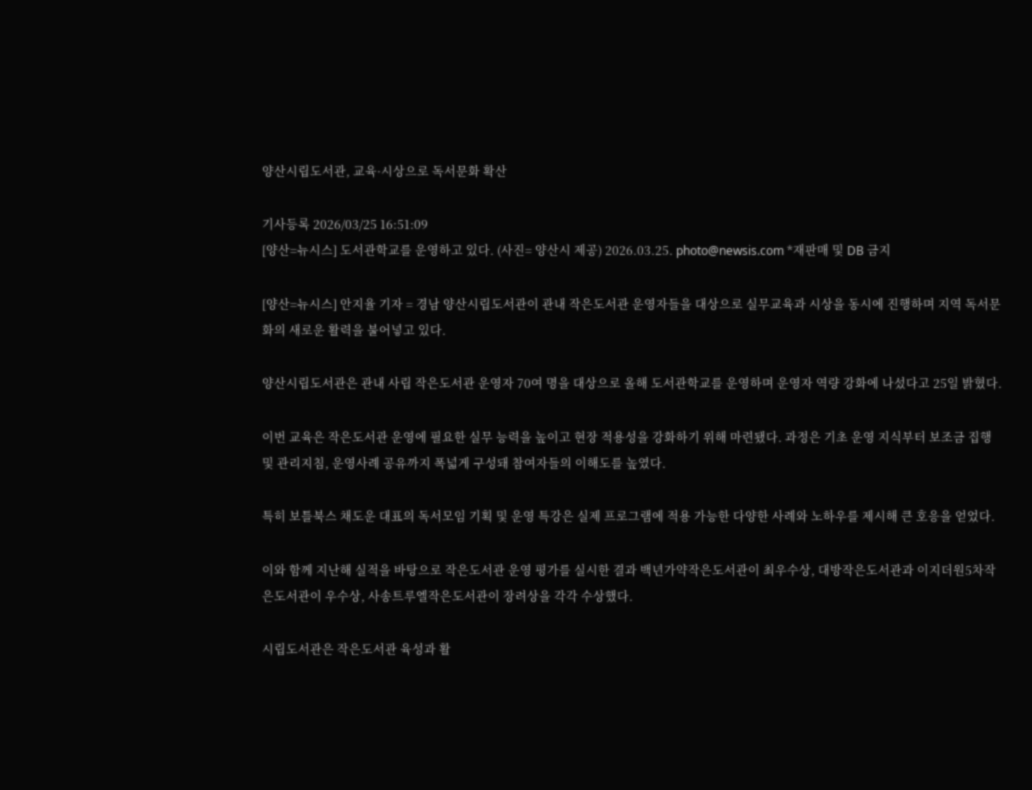양산시립도서관, 교육·시상으로 독서문화 확산

기사등록 2026/03/25 16:51:09
[양산=뉴시스] 도서관학교를 운영하고 있다. (사진= 양산시 제공) 2026.03.25. photo@newsis.com *재판매 및 DB 금지

[양산=뉴시스] 안지율 기자 = 경남 양산시립도서관이 관내 작은도서관 운영자들을 대상으로 실무교육과 시상을 동시에 진행하며 지역 독서문화의 새로운 활력을 불어넣고 있다.

양산시립도서관은 관내 사립 작은도서관 운영자 70여 명을 대상으로 올해 도서관학교를 운영하며 운영자 역량 강화에 나섰다고 25일 밝혔다.

이번 교육은 작은도서관 운영에 필요한 실무 능력을 높이고 현장 적용성을 강화하기 위해 마련됐다. 과정은 기초 운영 지식부터 보조금 집행 및 관리지침, 운영사례 공유까지 폭넓게 구성돼 참여자들의 이해도를 높였다.

특히 보틀북스 채도운 대표의 독서모임 기획 및 운영 특강은 실제 프로그램에 적용 가능한 다양한 사례와 노하우를 제시해 큰 호응을 얻었다.

이와 함께 지난해 실적을 바탕으로 작은도서관 운영 평가를 실시한 결과 백년가약작은도서관이 최우수상, 대방작은도서관과 이지더원5차작은도서관이 우수상, 사송트루엘작은도서관이 장려상을 각각 수상했다.

시립도서관은 작은도서관 육성과 활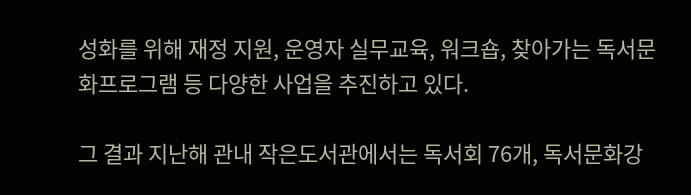성화를 위해 재정 지원, 운영자 실무교육, 워크숍, 찾아가는 독서문화프로그램 등 다양한 사업을 추진하고 있다.

그 결과 지난해 관내 작은도서관에서는 독서회 76개, 독서문화강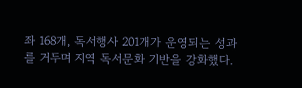좌 168개, 독서행사 201개가 운영되는 성과를 거두며 지역 독서문화 기반을 강화했다.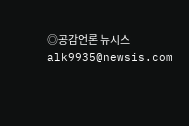◎공감언론 뉴시스 alk9935@newsis.com